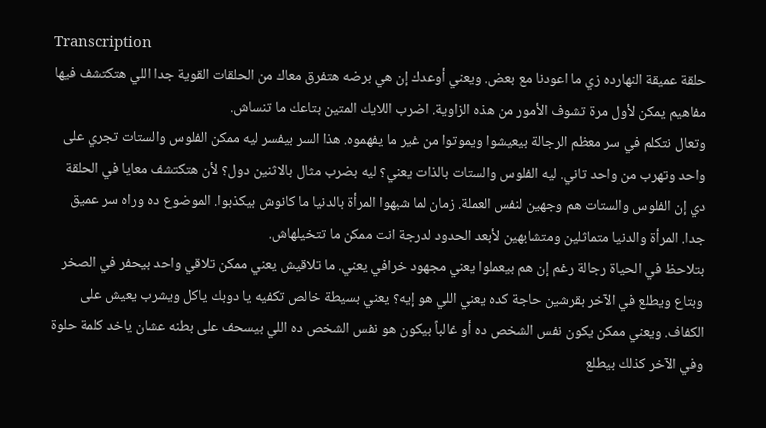Transcription
حلقة عميقة النهارده زي ما اعودنا مع بعض. ويعني أوعدك إن هي برضه هتفرق معاك من الحلقات القوية جدا اللي هتكتشف فيها مفاهيم يمكن لأول مرة تشوف الأمور من هذه الزاوية. اضرب اللايك المتين بتاعك ما تنساش.
وتعال نتكلم في سر معظم الرجالة بيعيشوا ويموتوا من غير ما يفهموه. هذا السر بيفسر ليه ممكن الفلوس والستات تجري على واحد وتهرب من واحد تاني. ليه الفلوس والستات بالذات يعني؟ ليه بضرب مثال بالاثنين دول؟ لأن هتكتشف معايا في الحلقة دي إن الفلوس والستات هم وجهين لنفس العملة. زمان لما شبهوا المرأة بالدنيا ما كانوش بيكذبوا. الموضوع ده وراه سر عميق جدا. المرأة والدنيا متماثلين ومتشابهين لأبعد الحدود لدرجة انت ممكن ما تتخيلهاش.
بتلاحظ في الحياة رجالة رغم إن هم بيعملوا يعني مجهود خرافي يعني. ما تلاقيش يعني ممكن تلاقي واحد بيحفر في الصخر وبتاع ويطلع في الآخر بقرشين حاجة كده يعني اللي هو إيه؟ يعني بسيطة خالص تكفيه يا دوبك ياكل ويشرب يعيش على الكفاف. ويعني ممكن يكون نفس الشخص ده أو غالباً بيكون هو نفس الشخص ده اللي بيسحف على بطنه عشان ياخد كلمة حلوة وفي الآخر كذلك بيطلع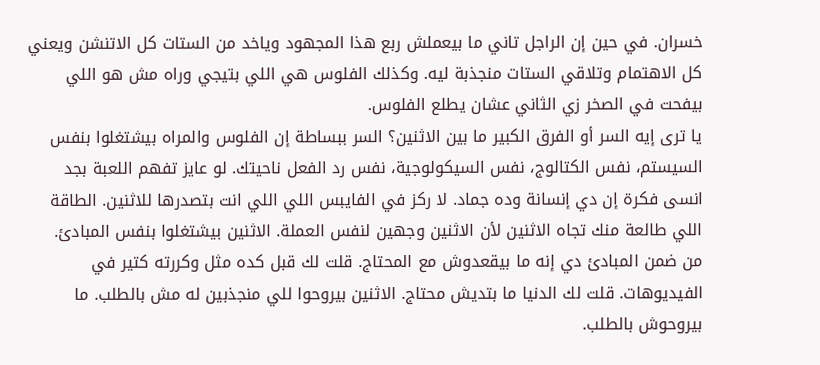خسران. في حين إن الراجل تاني ما بيعملش ربع هذا المجهود وياخد من الستات كل الاتنشن ويعني كل الاهتمام وتلاقي الستات منجذبة ليه. وكذلك الفلوس هي اللي بتيجي وراه مش هو اللي بيفحت في الصخر زي الثاني عشان يطلع الفلوس.
يا ترى إيه السر أو الفرق الكبير ما بين الاثنين؟ السر ببساطة إن الفلوس والمراه بيشتغلوا بنفس السيستم، نفس الكتالوج، نفس السيكولوجية، نفس رد الفعل ناحيتك. لو عايز تفهم اللعبة بجد انسى فكرة إن دي إنسانة وده جماد. لا ركز في الفايبس اللي اللي انت بتصدرها للاثنين. الطاقة اللي طالعة منك تجاه الاثنين لأن الاثنين وجهين لنفس العملة. الاثنين بيشتغلوا بنفس المبادئ.
من ضمن المبادئ دي إنه ما بيقعدوش مع المحتاج. قلت لك قبل كده مثل وكررته كتير في الفيديوهات. قلت لك الدنيا ما بتديش محتاج. الاثنين بيروحوا للي منجذبين له مش بالطلب. ما بيروحوش بالطلب.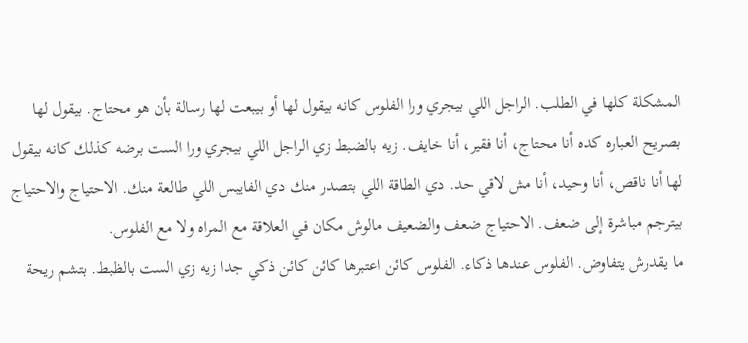المشكلة كلها في الطلب. الراجل اللي بيجري ورا الفلوس كانه بيقول لها أو بيبعت لها رسالة بأن هو محتاج. بيقول لها بصريح العباره كده أنا محتاج، أنا فقير، أنا خايف. زيه بالضبط زي الراجل اللي بيجري ورا الست برضه كذلك كانه بيقول لها أنا ناقص، أنا وحيد، أنا مش لاقي حد. دي الطاقة اللي بتصدر منك دي الفايبس اللي طالعة منك. الاحتياج والاحتياج بيترجم مباشرة إلى ضعف. الاحتياج ضعف والضعيف مالوش مكان في العلاقة مع المراه ولا مع الفلوس.
ما يقدرش يتفاوض. الفلوس عندها ذكاء. الفلوس كائن اعتبرها كائن كائن ذكي جدا زيه زي الست بالظبط. بتشم ريحة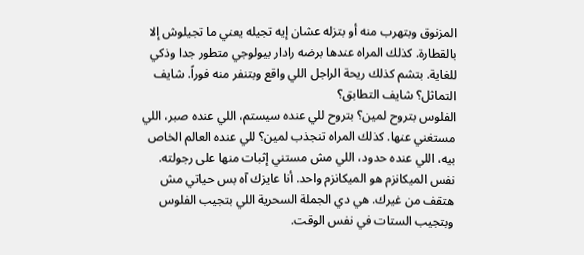المزنوق وبتهرب منه أو بتزله عشان إيه تجيله يعني ما تجيلوش إلا بالقطارة. كذلك المراه عندها برضه رادار بيولوجي متطور جدا وذكي للغاية. بتشم كذلك ريحة الراجل اللي واقع وبتنفر منه فوراً. شايف التماثل؟ شايف التطابق؟
الفلوس بتروح لمين؟ بتروح للي عنده سيستم، اللي عنده صبر، اللي مستغني عنها. كذلك المراه تنجذب لمين؟ للي عنده العالم الخاص بيه، اللي عنده حدود، اللي مش مستني إثبات منها على رجولته. نفس الميكانزم هو الميكانزم واحد. أنا عايزك آه بس حياتي مش هتقف من غيرك. هي دي الجملة السحرية اللي بتجيب الفلوس وبتجيب الستات في نفس الوقت.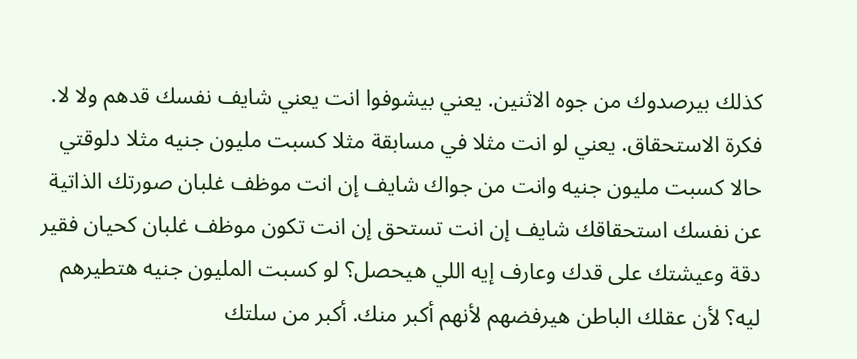كذلك بيرصدوك من جوه الاثنين. يعني بيشوفوا انت يعني شايف نفسك قدهم ولا لا. فكرة الاستحقاق. يعني لو انت مثلا في مسابقة مثلا كسبت مليون جنيه مثلا دلوقتي حالا كسبت مليون جنيه وانت من جواك شايف إن انت موظف غلبان صورتك الذاتية عن نفسك استحقاقك شايف إن انت تستحق إن انت تكون موظف غلبان كحيان فقير دقة وعيشتك على قدك وعارف إيه اللي هيحصل؟ لو كسبت المليون جنيه هتطيرهم ليه؟ لأن عقلك الباطن هيرفضهم لأنهم أكبر منك. أكبر من سلتك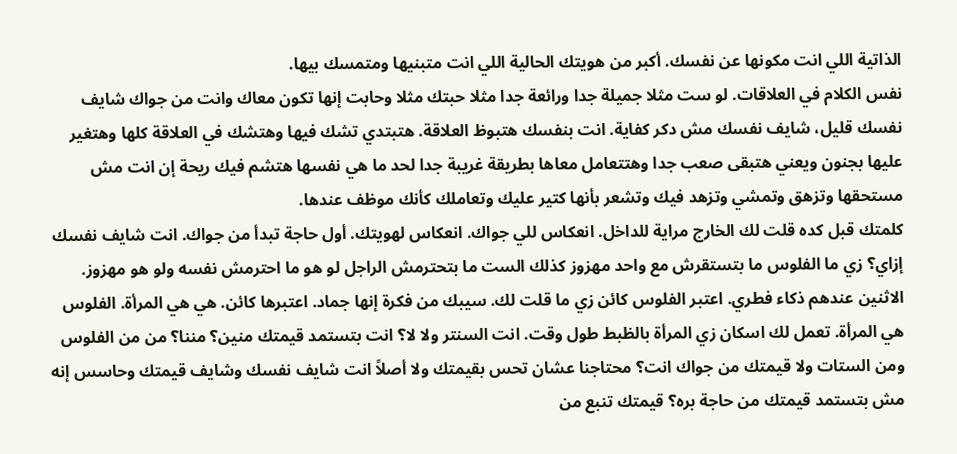الذاتية اللي انت مكونها عن نفسك. أكبر من هويتك الحالية اللي انت متبنيها ومتمسك بيها.
نفس الكلام في العلاقات. لو ست مثلا جميلة جدا ورائعة جدا مثلا حبتك مثلا وحابت إنها تكون معاك وانت من جواك شايف نفسك قليل، شايف نفسك مش دكر كفاية. انت بنفسك هتبوظ العلاقة. هتبتدي تشك فيها وهتشك في العلاقة كلها وهتغير عليها بجنون ويعني هتبقى صعب جدا وهتتعامل معاها بطريقة غريبة جدا لحد ما هي نفسها هتشم فيك ريحة إن انت مش مستحقها وتزهق وتمشي وتزهد فيك وتشعر بأنها كتير عليك وتعاملك كأنك موظف عندها.
كلمتك قبل كده قلت لك الخارج مراية للداخل. انعكاس للي جواك. انعكاس لهويتك. أول حاجة تبدأ من جواك. انت شايف نفسك إزاي؟ زي ما الفلوس ما بتستقرش مع واحد مهزوز كذلك الست ما بتحترمش الراجل لو هو ما احترمش نفسه ولو هو مهزوز.
الاثنين عندهم ذكاء فطري. اعتبر الفلوس كائن زي ما قلت لك. سيبك من فكرة إنها جماد. اعتبرها كائن. هي هي المرأة. الفلوس هي المرأة. تعمل لك اسكان زي المرأة بالظبط طول وقت. انت السنتر ولا لا؟ انت بتستمد قيمتك منين؟ مننا؟ من من الفلوس ومن الستات ولا قيمتك من جواك انت؟ محتاجنا عشان تحس بقيمتك ولا أصلاً انت شايف نفسك وشايف قيمتك وحاسس إنه مش بتستمد قيمتك من حاجة بره؟ قيمتك تنبع من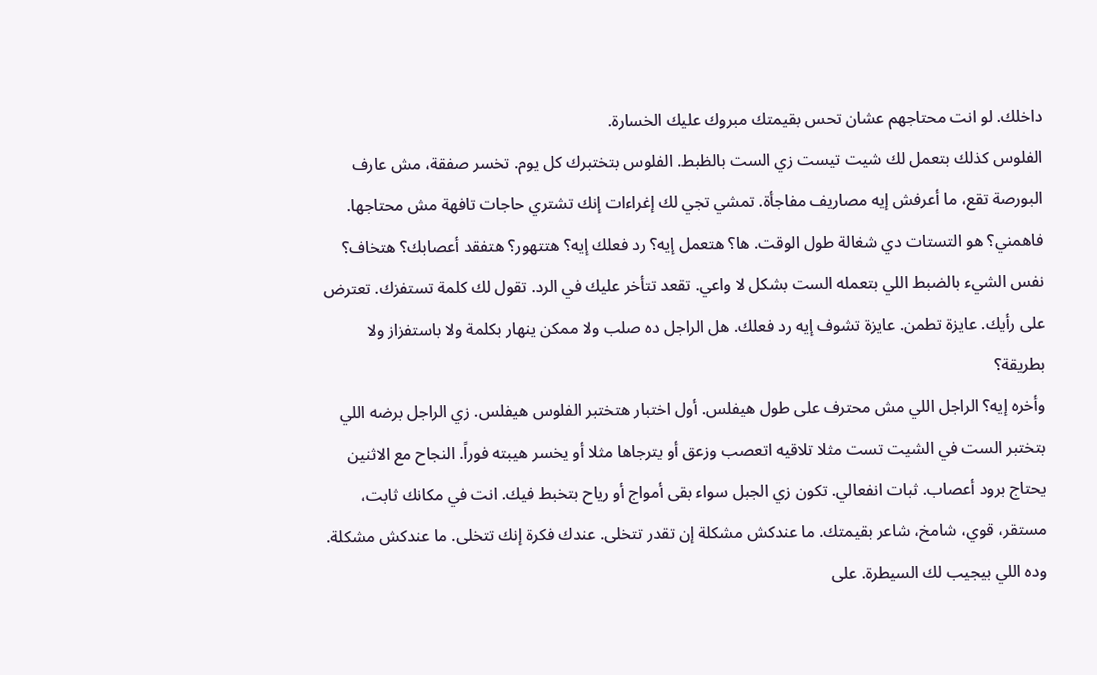داخلك. لو انت محتاجهم عشان تحس بقيمتك مبروك عليك الخسارة.
الفلوس كذلك بتعمل لك شيت تيست زي الست بالظبط. الفلوس بتختبرك كل يوم. تخسر صفقة، مش عارف البورصة تقع، ما أعرفش إيه مصاريف مفاجأة. تمشي تجي لك إغراءات إنك تشتري حاجات تافهة مش محتاجها. فاهمني؟ هو التستات دي شغالة طول الوقت. ها؟ هتعمل إيه؟ رد فعلك إيه؟ هتتهور؟ هتفقد أعصابك؟ هتخاف؟ نفس الشيء بالضبط اللي بتعمله الست بشكل لا واعي. تقعد تتأخر عليك في الرد. تقول لك كلمة تستفزك. تعترض على رأيك. عايزة تطمن. عايزة تشوف إيه رد فعلك. هل الراجل ده صلب ولا ممكن ينهار بكلمة ولا باستفزاز ولا بطريقة؟
وأخره إيه؟ الراجل اللي مش محترف على طول هيفلس. أول اختبار هتختبر الفلوس هيفلس. زي الراجل برضه اللي بتختبر الست في الشيت تست مثلا تلاقيه اتعصب وزعق أو يترجاها مثلا أو يخسر هيبته فوراً. النجاح مع الاثنين يحتاج برود أعصاب. ثبات انفعالي. تكون زي الجبل سواء بقى أمواج أو رياح بتخبط فيك. انت في مكانك ثابت، مستقر، قوي، شامخ، شاعر بقيمتك. ما عندكش مشكلة إن تقدر تتخلى. عندك فكرة إنك تتخلى. ما عندكش مشكلة. وده اللي بيجيب لك السيطرة. على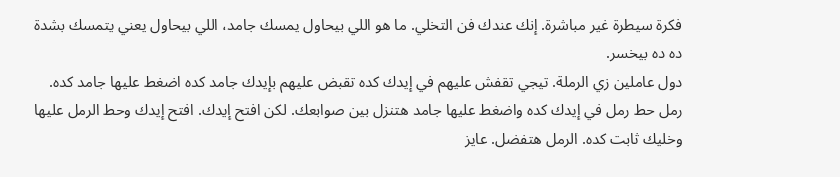فكرة سيطرة غير مباشرة. إنك عندك فن التخلي. ما هو اللي بيحاول يمسك جامد، اللي بيحاول يعني يتمسك بشدة ده ده بيخسر.
دول عاملين زي الرملة. تيجي تقفش عليهم في إيدك كده تقبض عليهم بإيدك جامد كده اضغط عليها جامد كده. رمل حط رمل في إيدك كده واضغط عليها جامد هتنزل بين صوابعك. لكن افتح إيدك. افتح إيدك وحط الرمل عليها وخليك ثابت كده. الرمل هتفضل. عايز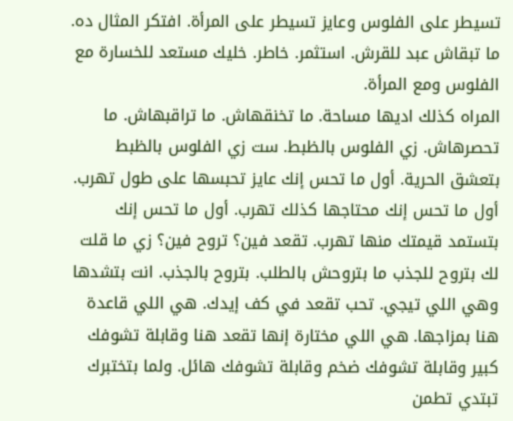تسيطر على الفلوس وعايز تسيطر على المرأة. افتكر المثال ده. ما تبقاش عبد للقرش. استثمر. خاطر. خليك مستعد للخسارة مع الفلوس ومع المرأة.
المراه كذلك اديها مساحة. ما تخنقهاش. ما تراقبهاش. ما تحصرهاش. زي الفلوس بالظبط. ست زي الفلوس بالظبط بتعشق الحرية. أول ما تحس إنك عايز تحبسها على طول تهرب. أول ما تحس إنك محتاجها كذلك تهرب. أول ما تحس إنك بتستمد قيمتك منها تهرب. تقعد فين؟ تروح فين؟ زي ما قلت لك بتروح للجذب ما بتروحش بالطلب. بتروح بالجذب. انت بتشدها وهي اللي تيجي. تحب تقعد في كف إيدك. هي اللي قاعدة هنا بمزاجها. هي اللي مختارة إنها تقعد هنا وقابلة تشوفك كبير وقابلة تشوفك ضخم وقابلة تشوفك هائل. ولما بتختبرك تبتدي تطمن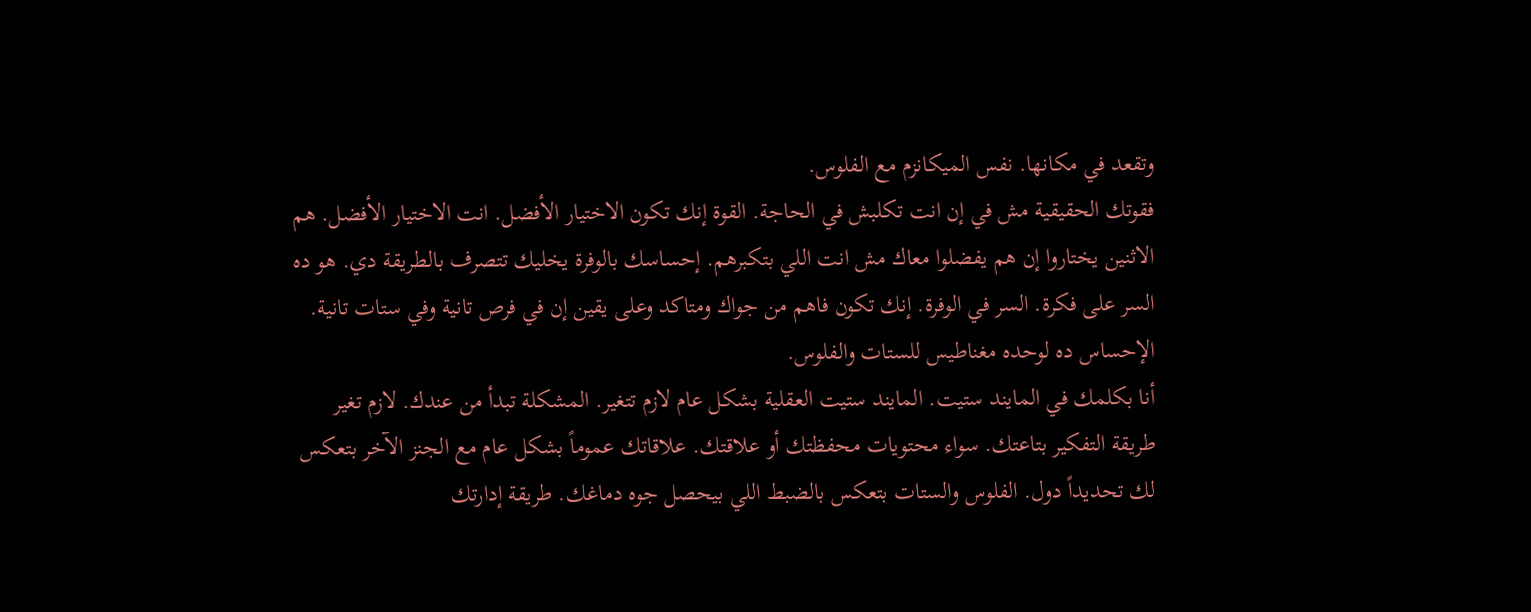وتقعد في مكانها. نفس الميكانزم مع الفلوس.
فقوتك الحقيقية مش في إن انت تكلبش في الحاجة. القوة إنك تكون الاختيار الأفضل. انت الاختيار الأفضل. هم الاثنين يختاروا إن هم يفضلوا معاك مش انت اللي بتكبرهم. إحساسك بالوفرة يخليك تتصرف بالطريقة دي. هو ده السر على فكرة. السر في الوفرة. إنك تكون فاهم من جواك ومتاكد وعلى يقين إن في فرص تانية وفي ستات تانية. الإحساس ده لوحده مغناطيس للستات والفلوس.
أنا بكلمك في المايند ستيت. المايند ستيت العقلية بشكل عام لازم تتغير. المشكلة تبدأ من عندك. لازم تغير طريقة التفكير بتاعتك. سواء محتويات محفظتك أو علاقتك. علاقاتك عموماً بشكل عام مع الجنز الآخر بتعكس لك تحديداً دول. الفلوس والستات بتعكس بالضبط اللي بيحصل جوه دماغك. طريقة إدارتك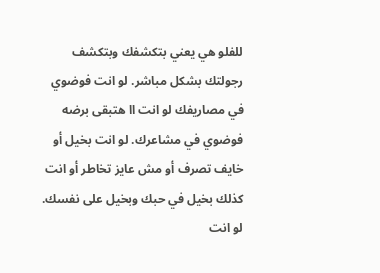للفلو هي يعني بتكشفك وبتكشف رجولتك بشكل مباشر. لو انت فوضوي في مصاريفك لو انت اا هتبقى برضه فوضوي في مشاعرك. لو انت بخيل أو خايف تصرف أو مش عايز تخاطر أو انت كذلك بخيل في حبك وبخيل على نفسك. لو انت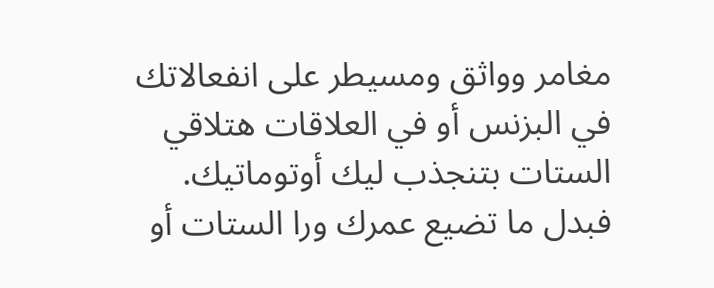مغامر وواثق ومسيطر على انفعالاتك في البزنس أو في العلاقات هتلاقي الستات بتنجذب ليك أوتوماتيك.
فبدل ما تضيع عمرك ورا الستات أو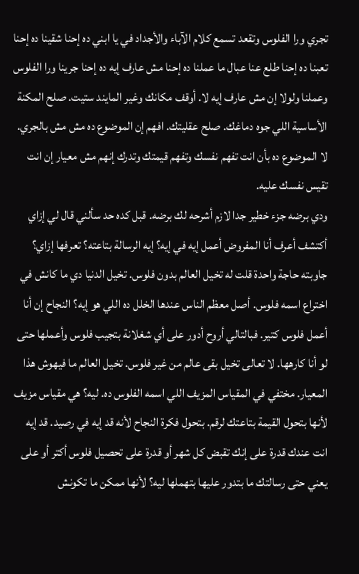تجري ورا الفلوس وتقعد تسمع كلام الآباء والأجداد في يا ابني ده إحنا شقينا ده إحنا تعبنا ده إحنا طلع عنا عبال ما عملنا ده إحنا مش عارف إيه ده إحنا جرينا ورا الفلوس وعملنا ولولا إن مش عارف إيه لا. أوقف مكانك وغير المايند ستيت. صلح المكنة الأساسية اللي جوه دماغك. صلح عقليتك. افهم إن الموضوع ده مش مش بالجري. لا الموضوع ده بأن انت تفهم نفسك وتفهم قيمتك وتدرك إنهم مش معيار إن انت تقيس نفسك عليه.
ودي برضه جزء خطير جدا لازم أشرحه لك برضه. قبل كده حد سألني قال لي إزاي أكتشف أعرف أنا المفروض أعمل إيه في إيه؟ إيه الرسالة بتاعته؟ تعرفها إزاي؟ جاوبته حاجة واحدة قلت له تخيل العالم بدون فلوس. تخيل الدنيا دي ما كانش في اختراع اسمه فلوس. أصل معظم الناس عندها الخلل ده اللي هو إيه؟ النجاح إن أنا أعمل فلوس كتير. فبالتالي أروح أدور على أي شغلانة بتجيب فلوس وأعملها حتى لو أنا كارهها. لا تعالى تخيل بقى عالم من غير فلوس. تخيل العالم ما فيهوش هذا المعيار. مختفي في المقياس المزيف اللي اسمه الفلوس ده. ليه؟ هي مقياس مزيف لأنها بتحول القيمة بتاعتك لرقم. بتحول فكرة النجاح لأنه قد إيه في رصيد. قد إيه انت عندك قدرة على إنك تقبض كل شهر أو قدرة على تحصيل فلوس أكتر أو على يعني حتى رسالتك ما بتدور عليها بتهملها ليه؟ لأنها ممكن ما تكونش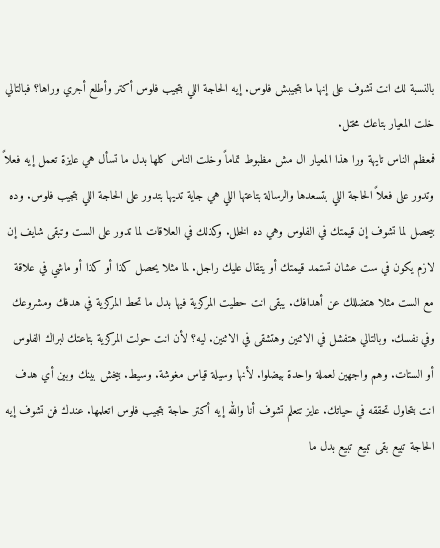بالنسبة لك انت تشوف على إنها ما بتجيبش فلوس. إيه الحاجة اللي بتجيب فلوس أكتر وأطلع أجري وراها؟ فبالتالي خلت المعيار بتاعك مختل.
فمعظم الناس تايهة ورا هذا المعيار ال مش مظبوط تماماً وخلت الناس كلها بدل ما تسأل هي عايزة تعمل إيه فعلاً وتدور على فعلاً الحاجة اللي بتسعدها والرسالة بتاعتها اللي هي جاية تديها بتدور على الحاجة اللي بتجيب فلوس. وده بيحصل لما تشوف إن قيمتك في الفلوس وهي ده الخلل. وكذلك في العلاقات لما تدور على الست وتبقى شايف إن لازم يكون في ست عشان تستمد قيمتك أو يتقال عليك راجل. لما مثلا يحصل كذا أو كذا أو ماشي في علاقة مع الست مثلا هتضللك عن أهدافك. يبقى انت حطيت المركزية فيها بدل ما تحط المركزية في هدفك ومشروعك وفي نفسك. وبالتالي هتفشل في الاثنين وهتشقى في الاثنين. ليه؟ لأن انت حولت المركزية بتاعتك لبراك الفلوس أو الستات. وهم واجهين لعملة واحدة بيضلوا. لأنها وسيلة قياس مغوشة. وسيط. بيخش بينك وبين أي هدف انت بتحاول تحققه في حياتك. عايز تتعلم تشوف أنا والله إيه أكتر حاجة بتجيب فلوس اتعلمها. عندك فن تشوف إيه الحاجة تبيع بقى تبيع تبيع بدل ما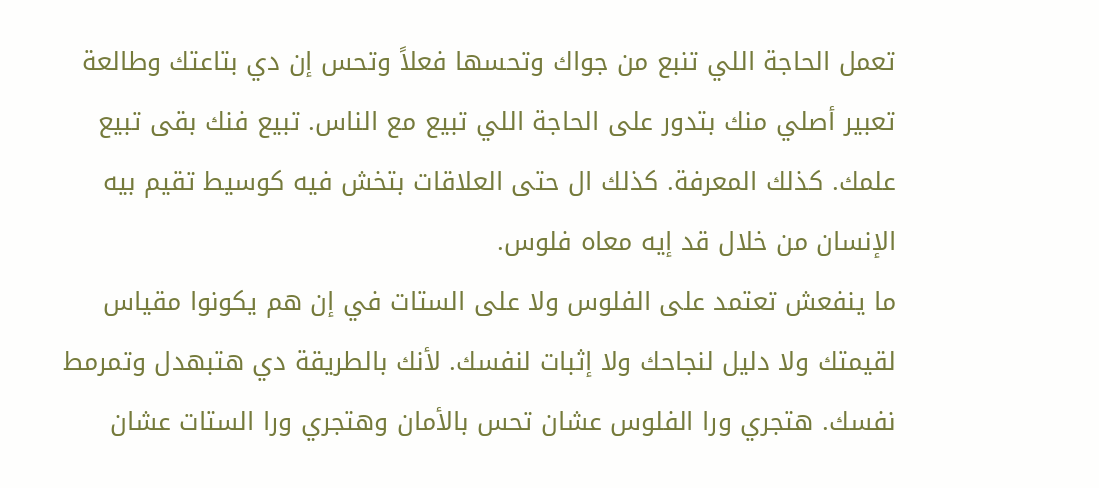تعمل الحاجة اللي تنبع من جواك وتحسها فعلاً وتحس إن دي بتاعتك وطالعة تعبير أصلي منك بتدور على الحاجة اللي تبيع مع الناس. تبيع فنك بقى تبيع علمك. كذلك المعرفة. كذلك ال حتى العلاقات بتخش فيه كوسيط تقيم بيه الإنسان من خلال قد إيه معاه فلوس.
ما ينفعش تعتمد على الفلوس ولا على الستات في إن هم يكونوا مقياس لقيمتك ولا دليل لنجاحك ولا إثبات لنفسك. لأنك بالطريقة دي هتبهدل وتمرمط نفسك. هتجري ورا الفلوس عشان تحس بالأمان وهتجري ورا الستات عشان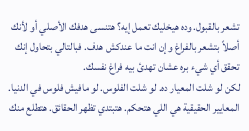تشعر بالقبول. وده هيخليك تعمل إيه؟ هتنسى هدفك الأصلي أو لأنك أصلاً بتشعر بالفراغ وإن انت ما عندكش هدف. فبالتالي بتحاول إنك تحقق أي شيء بره عشان تهدئ بيه فراغ نفسك.
لكن لو شلت المعيار ده. لو شلت الفلوس. لو مافيش فلوس في الدنيا. المعايير الحقيقية هي اللي هتحكم. هتبتدي تظهر الحقائق. هتطلع منك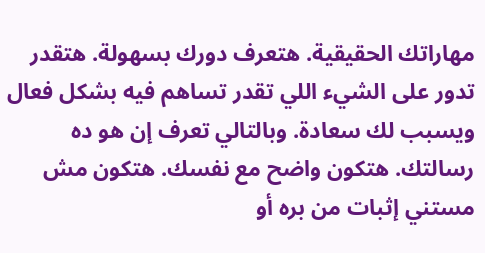مهاراتك الحقيقية. هتعرف دورك بسهولة. هتقدر تدور على الشيء اللي تقدر تساهم فيه بشكل فعال ويسبب لك سعادة. وبالتالي تعرف إن هو ده رسالتك. هتكون واضح مع نفسك. هتكون مش مستني إثبات من بره أو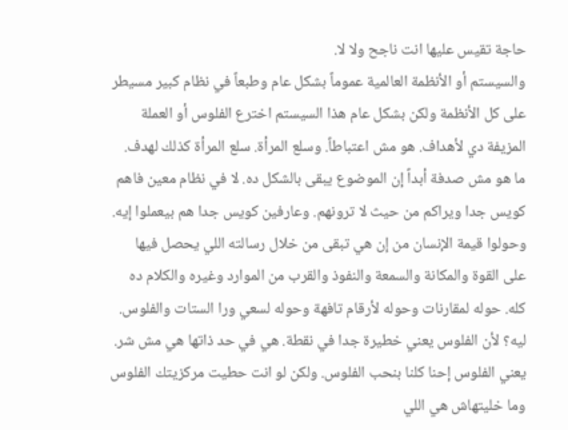حاجة تقيس عليها انت ناجح ولا لا.
والسيستم أو الأنظمة العالمية عموماً بشكل عام وطبعاً في نظام كبير مسيطر على كل الأنظمة ولكن بشكل عام هذا السيستم اخترع الفلوس أو العملة المزيفة دي لأهداف. هو مش اعتباطاً. وسلع المرأة. سلع المرأة كذلك لهدف. ما هو مش صدفة أبداً إن الموضوع يبقى بالشكل ده. لا في نظام معين فاهم كويس جدا ويراكم من حيث لا ترونهم. وعارفين كويس جدا هم بيعملوا إيه. وحولوا قيمة الإنسان من إن هي تبقى من خلال رسالته اللي يحصل فيها على القوة والمكانة والسمعة والنفوذ والقرب من الموارد وغيره والكلام ده كله. حوله لمقارنات وحوله لأرقام تافهة وحوله لسعي ورا الستات والفلوس.
ليه؟ لأن الفلوس يعني خطيرة جدا في نقطة. هي في حد ذاتها هي مش شر. يعني الفلوس إحنا كلنا بنحب الفلوس. ولكن لو انت حطيت مركزيتك الفلوس وما خليتهاش هي اللي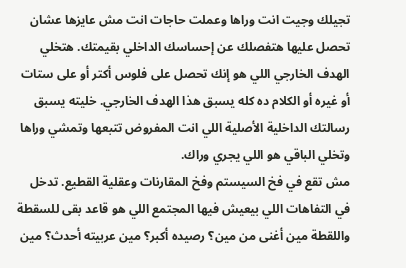تجيلك وجيت انت وراها وعملت حاجات انت مش عايزها عشان تحصل عليها هتفصلك عن إحساسك الداخلي بقيمتك. هتخلي الهدف الخارجي اللي هو إنك تحصل على فلوس أكتر أو على ستات أو غيره أو الكلام ده كله يسبق هذا الهدف الخارجي. خليته يسبق رسالتك الداخلية الأصلية اللي انت المفروض تتبعها وتمشي وراها وتخلي الباقي هو اللي يجري وراك.
مش تقع في فخ السيستم وفخ المقارنات وعقلية القطيع. تدخل في التفاهات اللي بيعيش فيها المجتمع اللي هو قاعد بقى للسقطة واللقطة مين أغنى من مين؟ رصيده أكبر؟ مين عربيته أحدث؟ مين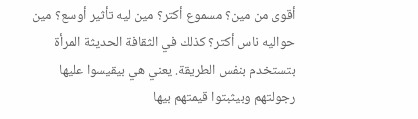أقوى من مين؟ مسموع أكتر؟ مين ليه تأثير أوسع؟ مين حواليه ناس أكتر؟ كذلك في الثقافة الحديثة المرأة بتستخدم بنفس الطريقة. يعني هي بيقيسوا عليها رجولتهم وبيثبتوا قيمتهم بيها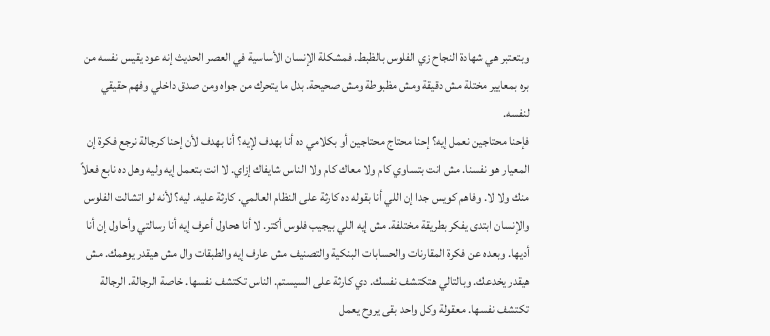وبتعتبر هي شهادة النجاح زي الفلوس بالظبط. فمشكلة الإنسان الأساسية في العصر الحديث إنه عود يقيس نفسه من بره بمعايير مختلة مش دقيقة ومش مظبوطة ومش صحيحة. بدل ما يتحرك من جواه ومن صدق داخلي وفهم حقيقي لنفسه.
فإحنا محتاجين نعمل إيه؟ إحنا محتاج محتاجين أو بكلامي ده أنا بهدف لإيه؟ أنا بهدف لأن إحنا كرجالة نرجع فكرة إن المعيار هو نفسنا. مش انت بتساوي كام ولا معاك كام ولا الناس شايفاك إزاي. لا انت بتعمل إيه وليه وهل ده نابع فعلاً منك ولا لا. وفاهم كويس جدا إن اللي أنا بقوله ده كارثة على النظام العالمي. كارثة عليه. ليه؟ لأنه لو اتشالت الفلوس والإنسان ابتدى يفكر بطريقة مختلفة. مش إيه اللي بيجيب فلوس أكتر. لا أنا هحاول أعرف إيه أنا رسالتي وأحاول إن أنا أديها. وبعده عن فكرة المقارنات والحسابات البنكية والتصنيف مش عارف إيه والطبقات وال مش هيقدر يوهمك. مش هيقدر يخدعك. وبالتالي هتكتشف نفسك. دي كارثة على السيستم. الناس تكتشف نفسها. خاصة الرجالة. الرجالة تكتشف نفسها. معقولة وكل واحد بقى يروح يعمل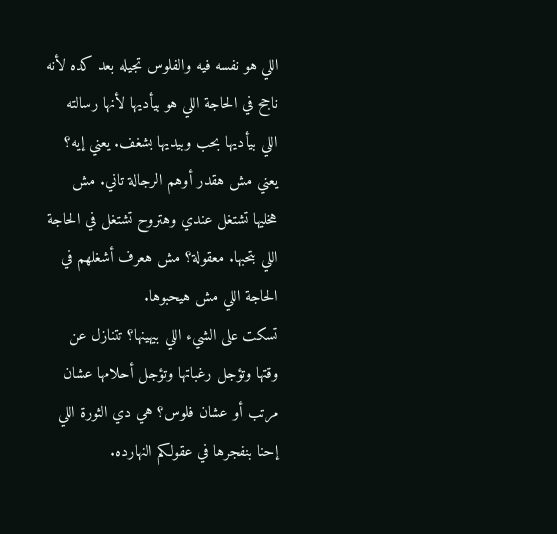اللي هو نفسه فيه والفلوس تجيله بعد كده لأنه ناجح في الحاجة اللي هو بيأديها لأنها رسالته اللي بيأديها بحب وبيديها بشغف. يعني إيه؟ يعني مش هقدر أوهم الرجالة تاني. مش هخليها تشتغل عندي وهتروح تشتغل في الحاجة اللي بتحبها. معقولة؟ مش هعرف أشغلهم في الحاجة اللي مش هيحبوها.
تسكت على الشيء اللي بيهينها؟ تتنازل عن وقتها وتؤجل رغباتها وتؤجل أحلامها عشان مرتب أو عشان فلوس؟ هي دي الثورة اللي إحنا بنفجرها في عقولكم النهارده.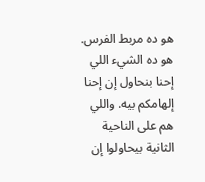هو ده مربط الفرس. هو ده الشيء اللي إحنا بنحاول إن إحنا إلهامكم بيه. واللي هم على الناحية الثانية بيحاولوا إن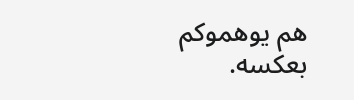هم يوهموكم بعكسه.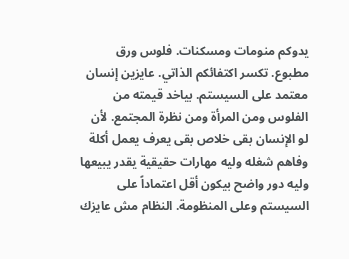يدوكم منومات ومسكنات. فلوس ورق مطبوع. تكسر اكتفائكم الذاتي. عايزين إنسان معتمد على السيستم. بياخد قيمته من الفلوس ومن المرأة ومن نظرة المجتمع. لأن لو الإنسان بقى خلاص بقى يعرف يعمل أكلة وفاهم شغله وليه مهارات حقيقية يقدر يبيعها وليه دور واضح بيكون أقل اعتماداً على السيستم وعلى المنظومة. النظام مش عايزك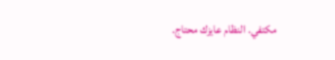مكتفي. النظام عايزك محتاج.